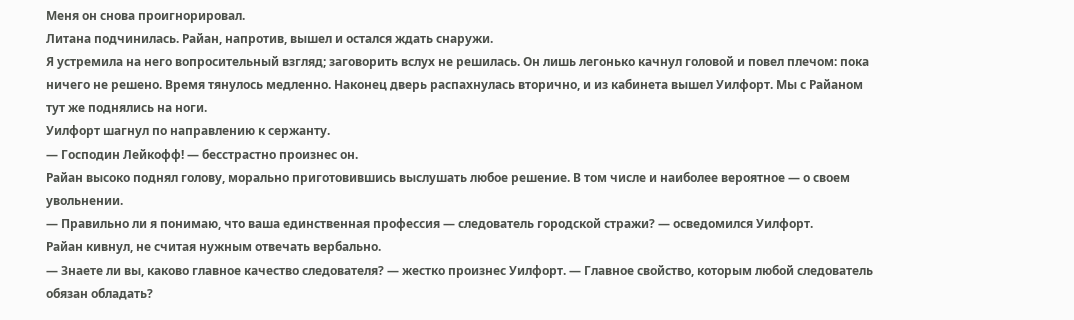Меня он снова проигнорировал.
Литана подчинилась. Райан, напротив, вышел и остался ждать снаружи.
Я устремила на него вопросительный взгляд; заговорить вслух не решилась. Он лишь легонько качнул головой и повел плечом: пока ничего не решено. Время тянулось медленно. Наконец дверь распахнулась вторично, и из кабинета вышел Уилфорт. Мы с Райаном тут же поднялись на ноги.
Уилфорт шагнул по направлению к сержанту.
— Господин Лейкофф! — бесстрастно произнес он.
Райан высоко поднял голову, морально приготовившись выслушать любое решение. В том числе и наиболее вероятное — о своем увольнении.
— Правильно ли я понимаю, что ваша единственная профессия — следователь городской стражи? — осведомился Уилфорт.
Райан кивнул, не считая нужным отвечать вербально.
— Знаете ли вы, каково главное качество следователя? — жестко произнес Уилфорт. — Главное свойство, которым любой следователь обязан обладать?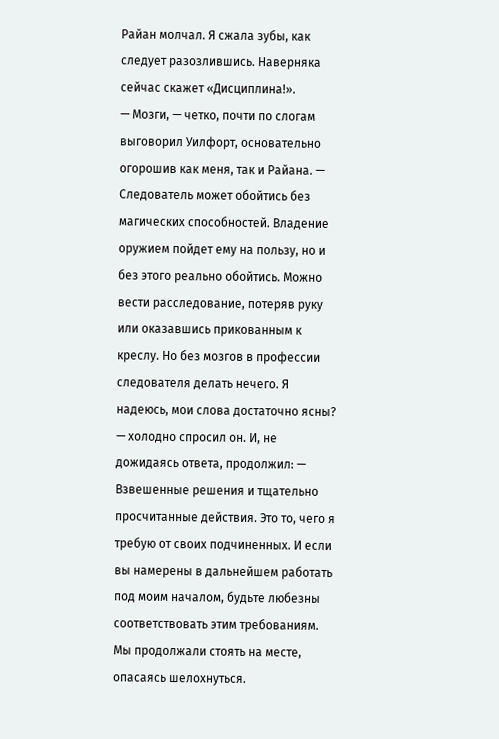Райан молчал. Я сжала зубы, как следует разозлившись. Наверняка сейчас скажет «Дисциплина!».
— Мозги, — четко, почти по слогам выговорил Уилфорт, основательно огорошив как меня, так и Райана. — Следователь может обойтись без магических способностей. Владение оружием пойдет ему на пользу, но и без этого реально обойтись. Можно вести расследование, потеряв руку или оказавшись прикованным к креслу. Но без мозгов в профессии следователя делать нечего. Я надеюсь, мои слова достаточно ясны? — холодно спросил он. И, не дожидаясь ответа, продолжил: — Взвешенные решения и тщательно просчитанные действия. Это то, чего я требую от своих подчиненных. И если вы намерены в дальнейшем работать под моим началом, будьте любезны соответствовать этим требованиям.
Мы продолжали стоять на месте, опасаясь шелохнуться.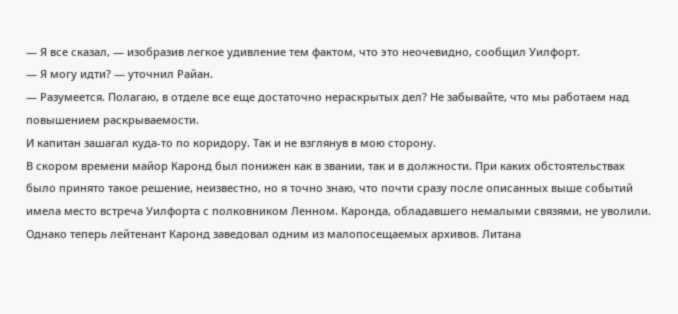— Я все сказал, — изобразив легкое удивление тем фактом, что это неочевидно, сообщил Уилфорт.
— Я могу идти? — уточнил Райан.
— Разумеется. Полагаю, в отделе все еще достаточно нераскрытых дел? Не забывайте, что мы работаем над повышением раскрываемости.
И капитан зашагал куда-то по коридору. Так и не взглянув в мою сторону.
В скором времени майор Каронд был понижен как в звании, так и в должности. При каких обстоятельствах было принято такое решение, неизвестно, но я точно знаю, что почти сразу после описанных выше событий имела место встреча Уилфорта с полковником Ленном. Каронда, обладавшего немалыми связями, не уволили. Однако теперь лейтенант Каронд заведовал одним из малопосещаемых архивов. Литана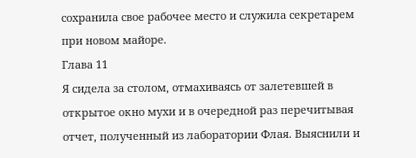сохранила свое рабочее место и служила секретарем при новом майоре.
Глава 11
Я сидела за столом, отмахиваясь от залетевшей в открытое окно мухи и в очередной раз перечитывая отчет, полученный из лаборатории Флая. Выяснили и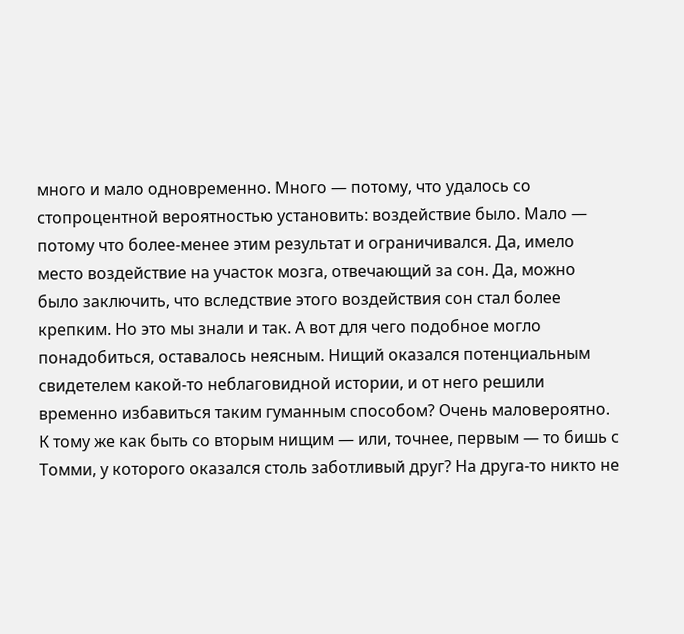много и мало одновременно. Много — потому, что удалось со стопроцентной вероятностью установить: воздействие было. Мало — потому что более-менее этим результат и ограничивался. Да, имело место воздействие на участок мозга, отвечающий за сон. Да, можно было заключить, что вследствие этого воздействия сон стал более крепким. Но это мы знали и так. А вот для чего подобное могло понадобиться, оставалось неясным. Нищий оказался потенциальным свидетелем какой-то неблаговидной истории, и от него решили временно избавиться таким гуманным способом? Очень маловероятно. К тому же как быть со вторым нищим — или, точнее, первым — то бишь с Томми, у которого оказался столь заботливый друг? На друга-то никто не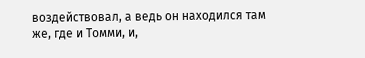воздействовал, а ведь он находился там же, где и Томми, и,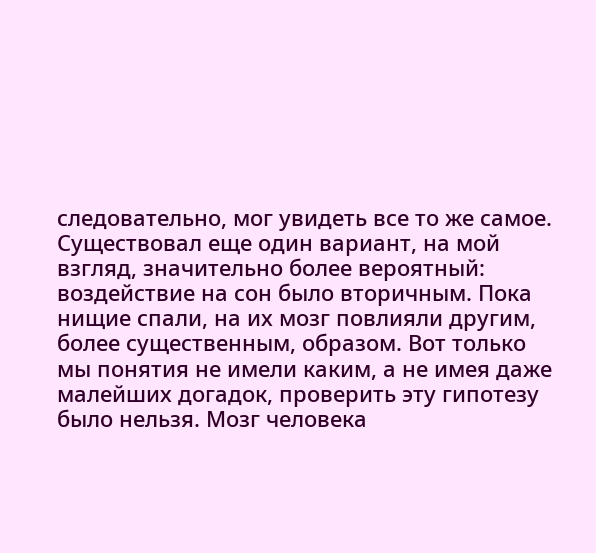следовательно, мог увидеть все то же самое.
Существовал еще один вариант, на мой взгляд, значительно более вероятный: воздействие на сон было вторичным. Пока нищие спали, на их мозг повлияли другим, более существенным, образом. Вот только мы понятия не имели каким, а не имея даже малейших догадок, проверить эту гипотезу было нельзя. Мозг человека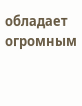обладает огромным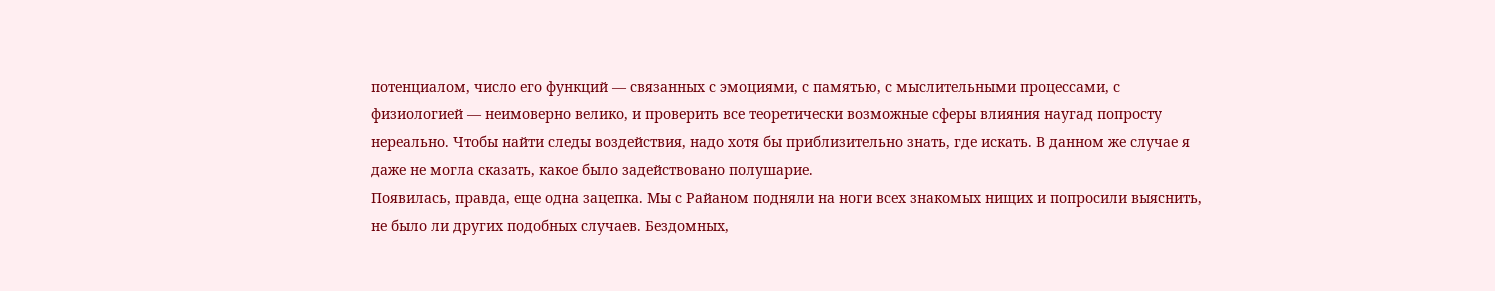потенциалом, число его функций — связанных с эмоциями, с памятью, с мыслительными процессами, с физиологией — неимоверно велико, и проверить все теоретически возможные сферы влияния наугад попросту нереально. Чтобы найти следы воздействия, надо хотя бы приблизительно знать, где искать. В данном же случае я даже не могла сказать, какое было задействовано полушарие.
Появилась, правда, еще одна зацепка. Мы с Райаном подняли на ноги всех знакомых нищих и попросили выяснить, не было ли других подобных случаев. Бездомных,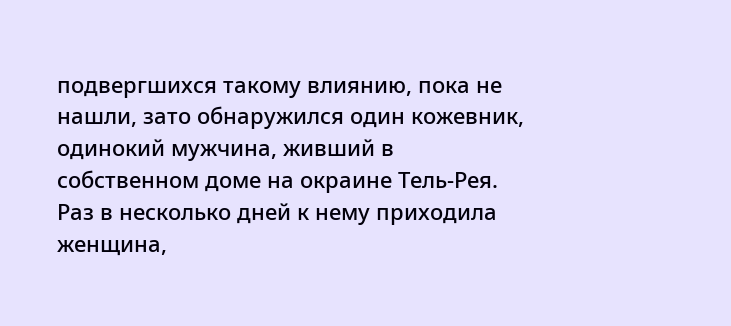подвергшихся такому влиянию, пока не нашли, зато обнаружился один кожевник, одинокий мужчина, живший в собственном доме на окраине Тель-Рея. Раз в несколько дней к нему приходила женщина,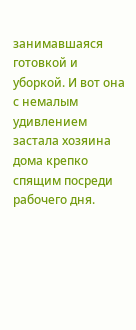занимавшаяся готовкой и уборкой. И вот она с немалым удивлением застала хозяина дома крепко спящим посреди рабочего дня.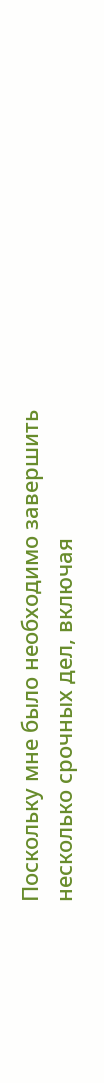Поскольку мне было необходимо завершить несколько срочных дел, включая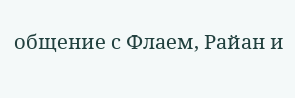общение с Флаем, Райан и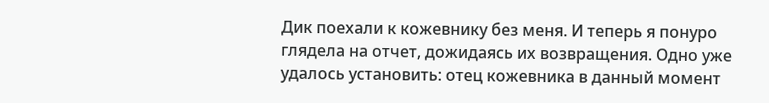Дик поехали к кожевнику без меня. И теперь я понуро глядела на отчет, дожидаясь их возвращения. Одно уже удалось установить: отец кожевника в данный момент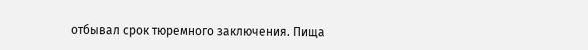отбывал срок тюремного заключения. Пища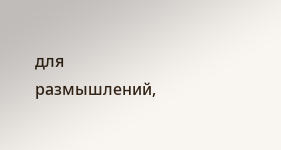для размышлений,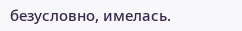безусловно, имелась.